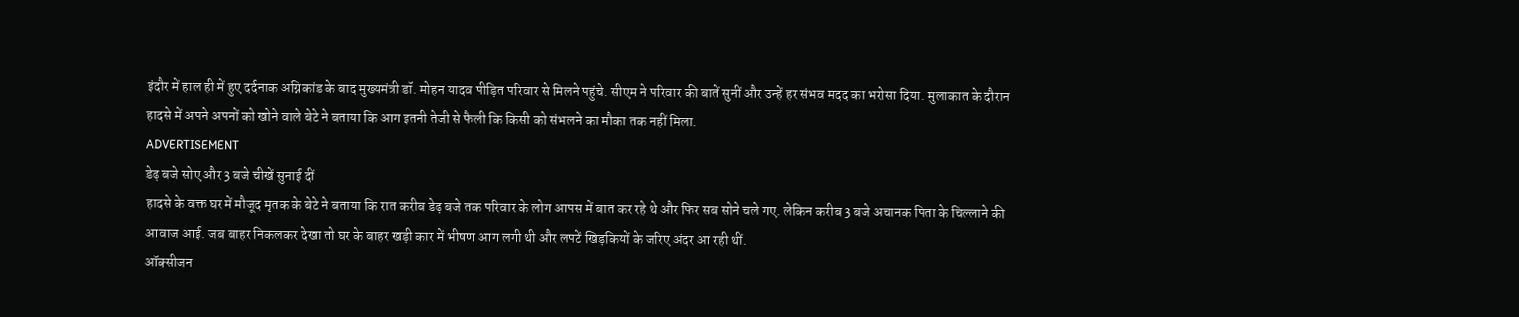इंदौर में हाल ही में हुए दर्दनाक अग्निकांड के बाद मुख्यमंत्री डॉ. मोहन यादव पीड़ित परिवार से मिलने पहुंचे. सीएम ने परिवार की बातें सुनीं और उन्हें हर संभव मदद का भरोसा दिया. मुलाकात के दौरान हादसे में अपने अपनों को खोने वाले बेटे ने बताया कि आग इतनी तेजी से फैली कि किसी को संभलने का मौका तक नहीं मिला.
ADVERTISEMENT
डेढ़ बजे सोए और 3 बजे चीखें सुनाई दीं
हादसे के वक्त घर में मौजूद मृतक के बेटे ने बताया कि रात करीब डेढ़ बजे तक परिवार के लोग आपस में बात कर रहे थे और फिर सब सोने चले गए. लेकिन करीब 3 बजे अचानक पिता के चिल्लाने की आवाज आई. जब बाहर निकलकर देखा तो घर के बाहर खड़ी कार में भीषण आग लगी थी और लपटें खिड़कियों के जरिए अंदर आ रही थीं.
ऑक्सीजन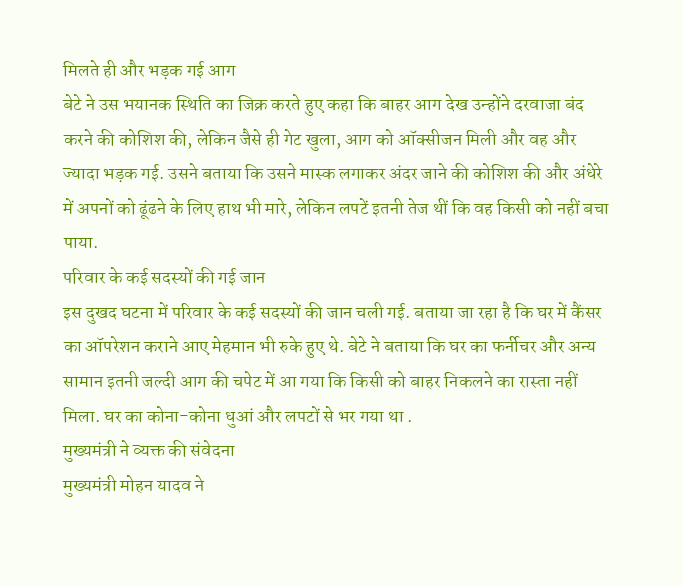मिलते ही और भड़क गई आग
बेटे ने उस भयानक स्थिति का जिक्र करते हुए कहा कि बाहर आग देख उन्होंने दरवाजा बंद करने की कोशिश की, लेकिन जैसे ही गेट खुला, आग को ऑक्सीजन मिली और वह और ज्यादा भड़क गई. उसने बताया कि उसने मास्क लगाकर अंदर जाने की कोशिश की और अंधेरे में अपनों को ढूंढने के लिए हाथ भी मारे, लेकिन लपटें इतनी तेज थीं कि वह किसी को नहीं बचा पाया.
परिवार के कई सदस्यों की गई जान
इस दुखद घटना में परिवार के कई सदस्यों की जान चली गई. बताया जा रहा है कि घर में कैंसर का ऑपरेशन कराने आए मेहमान भी रुके हुए थे. बेटे ने बताया कि घर का फर्नीचर और अन्य सामान इतनी जल्दी आग की चपेट में आ गया कि किसी को बाहर निकलने का रास्ता नहीं मिला. घर का कोना-कोना धुआं और लपटों से भर गया था .
मुख्यमंत्री ने व्यक्त की संवेदना
मुख्यमंत्री मोहन यादव ने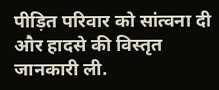पीड़ित परिवार को सांत्वना दी और हादसे की विस्तृत जानकारी ली.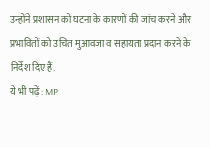उन्होंने प्रशासन को घटना के कारणों की जांच करने और प्रभावितों को उचित मुआवजा व सहायता प्रदान करने के निर्देश दिए हैं.
ये भी पढ़ें: MP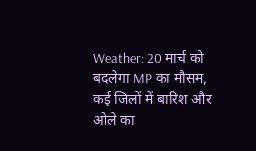Weather: 20 मार्च को बदलेगा MP का मौसम, कई जिलों में बारिश और ओले का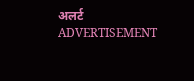अलर्ट
ADVERTISEMENT